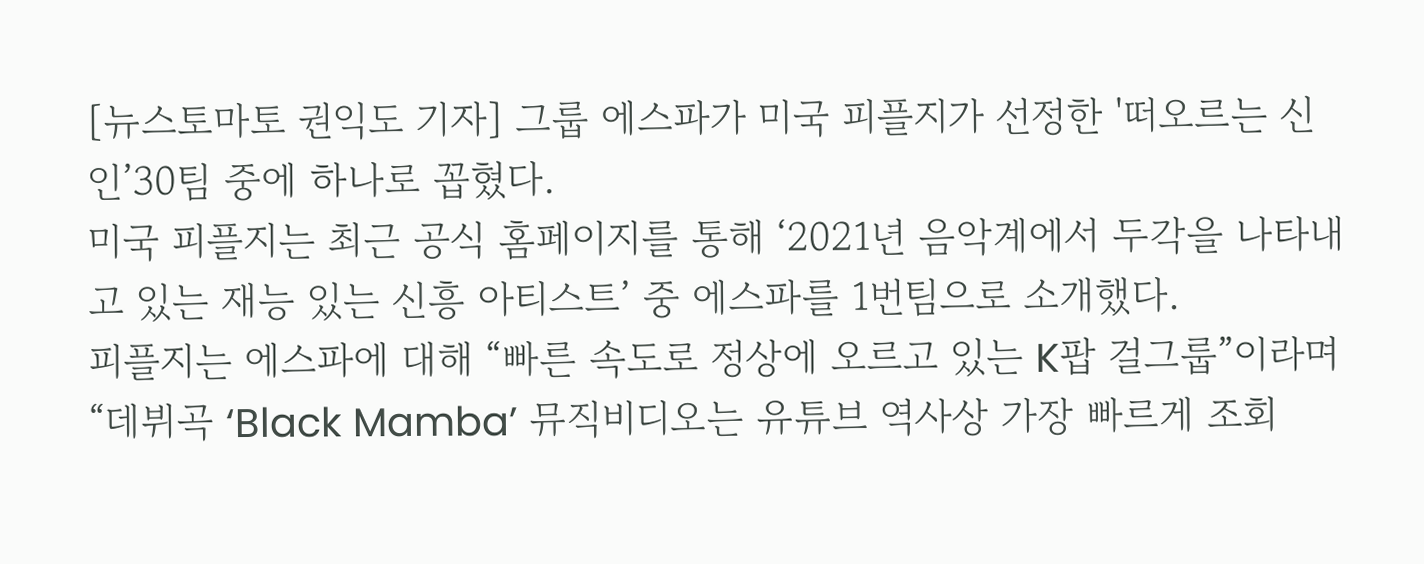[뉴스토마토 권익도 기자] 그룹 에스파가 미국 피플지가 선정한 '떠오르는 신인’30팀 중에 하나로 꼽혔다.
미국 피플지는 최근 공식 홈페이지를 통해 ‘2021년 음악계에서 두각을 나타내고 있는 재능 있는 신흥 아티스트’ 중 에스파를 1번팀으로 소개했다.
피플지는 에스파에 대해 “빠른 속도로 정상에 오르고 있는 K팝 걸그룹”이라며 “데뷔곡 ‘Black Mamba’ 뮤직비디오는 유튜브 역사상 가장 빠르게 조회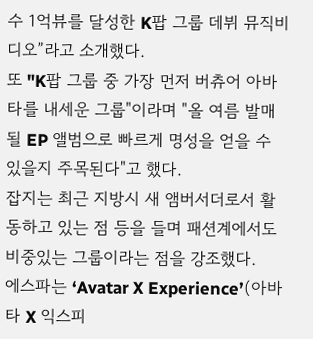수 1억뷰를 달성한 K팝 그룹 데뷔 뮤직비디오”라고 소개했다.
또 "K팝 그룹 중 가장 먼저 버츄어 아바타를 내세운 그룹"이라며 "올 여름 발매될 EP 앨범으로 빠르게 명성을 얻을 수 있을지 주목된다"고 했다.
잡지는 최근 지방시 새 앰버서더로서 활동하고 있는 점 등을 들며 패션계에서도 비중있는 그룹이라는 점을 강조했다.
에스파는 ‘Avatar X Experience’(아바타 X 익스피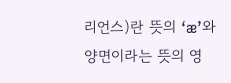리언스)란 뜻의 ‘æ’와 양면이라는 뜻의 영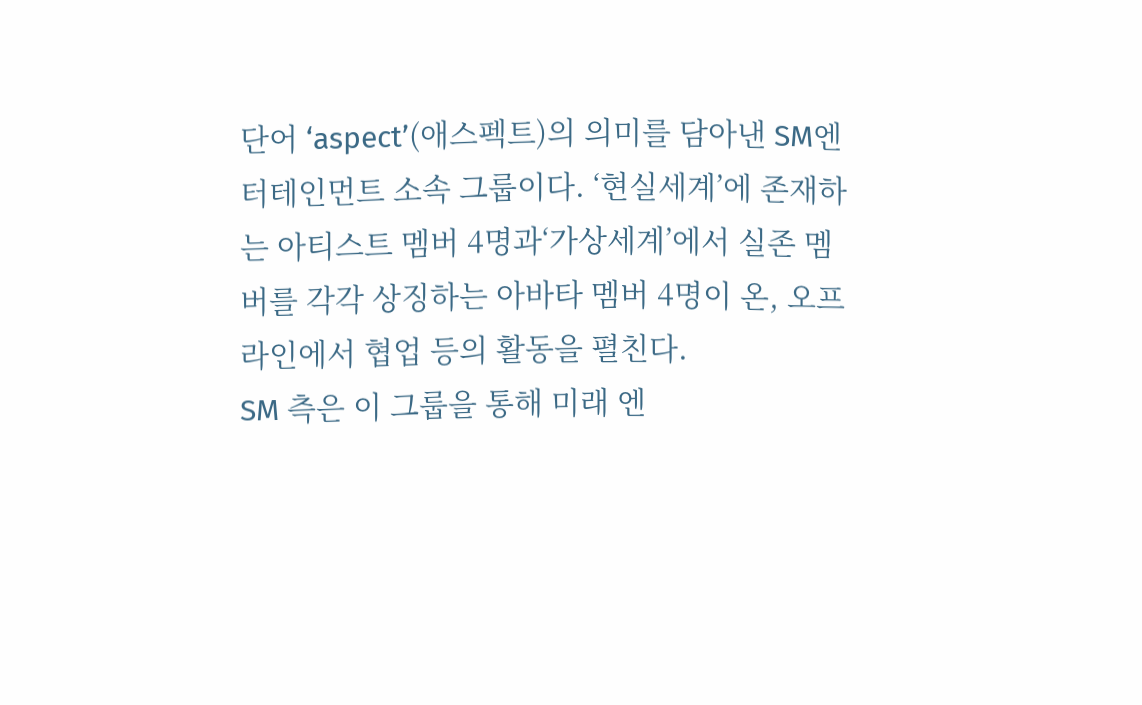단어 ‘aspect’(애스펙트)의 의미를 담아낸 SM엔터테인먼트 소속 그룹이다. ‘현실세계’에 존재하는 아티스트 멤버 4명과‘가상세계’에서 실존 멤버를 각각 상징하는 아바타 멤버 4명이 온, 오프라인에서 협업 등의 활동을 펼친다.
SM 측은 이 그룹을 통해 미래 엔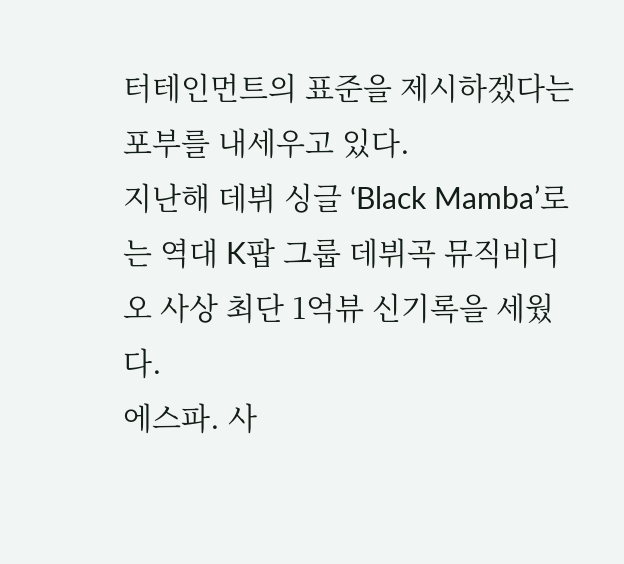터테인먼트의 표준을 제시하겠다는 포부를 내세우고 있다.
지난해 데뷔 싱글 ‘Black Mamba’로는 역대 K팝 그룹 데뷔곡 뮤직비디오 사상 최단 1억뷰 신기록을 세웠다.
에스파. 사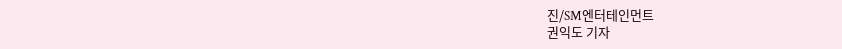진/SM엔터테인먼트
권익도 기자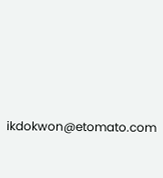ikdokwon@etomato.com